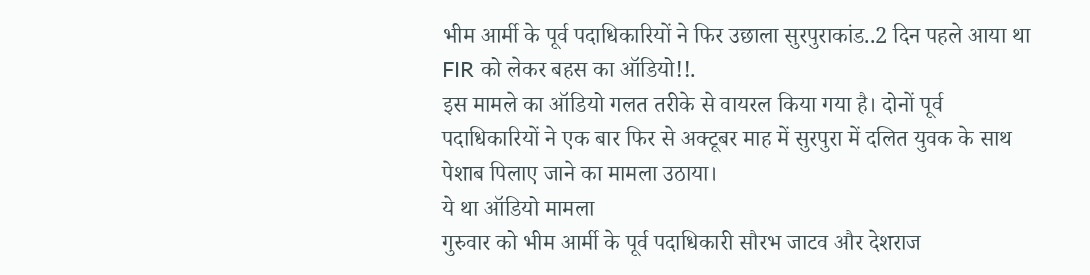भीम आर्मी के पूर्व पदाधिकारियों ने फिर उछाला सुरपुराकांड..2 दिन पहले आया था FIR को लेकर बहस का ऑडियो!!.
इस मामले का ऑडियो गलत तरीके से वायरल किया गया है। दोनों पूर्व पदाधिकारियों ने एक बार फिर से अक्टूबर माह में सुरपुरा में दलित युवक के साथ पेशाब पिलाए जाने का मामला उठाया।
ये था ऑडियो मामला
गुरुवार को भीम आर्मी के पूर्व पदाधिकारी सौरभ जाटव और देशराज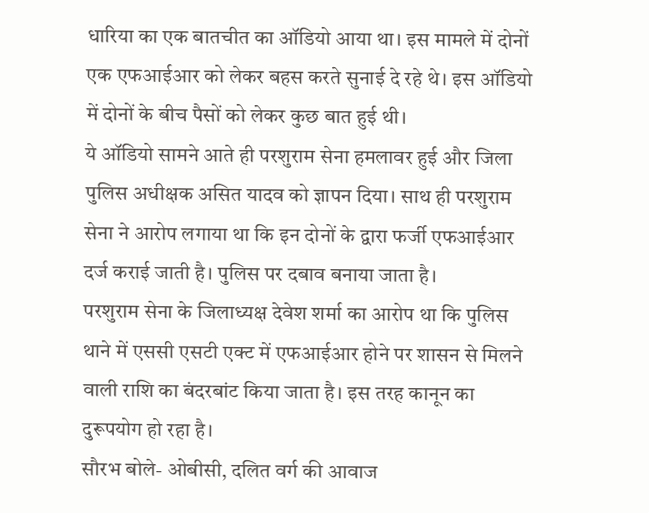धारिया का एक बातचीत का ऑडियो आया था। इस मामले में दोनों एक एफआईआर को लेकर बहस करते सुनाई दे रहे थे। इस ऑडियो में दोनों के बीच पैसों को लेकर कुछ बात हुई थी।
ये ऑडियो सामने आते ही परशुराम सेना हमलावर हुई और जिला पुलिस अधीक्षक असित यादव को ज्ञापन दिया। साथ ही परशुराम सेना ने आरोप लगाया था कि इन दोनों के द्वारा फर्जी एफआईआर दर्ज कराई जाती है। पुलिस पर दबाव बनाया जाता है।
परशुराम सेना के जिलाध्यक्ष देवेश शर्मा का आरोप था कि पुलिस थाने में एससी एसटी एक्ट में एफआईआर होने पर शासन से मिलने वाली राशि का बंदरबांट किया जाता है। इस तरह कानून का दुरूपयोग हो रहा है।
सौरभ बोले- ओबीसी, दलित वर्ग की आवाज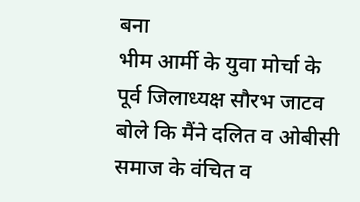बना
भीम आर्मी के युवा मोर्चा के पूर्व जिलाध्यक्ष सौरभ जाटव बोले कि मैंने दलित व ओबीसी समाज के वंचित व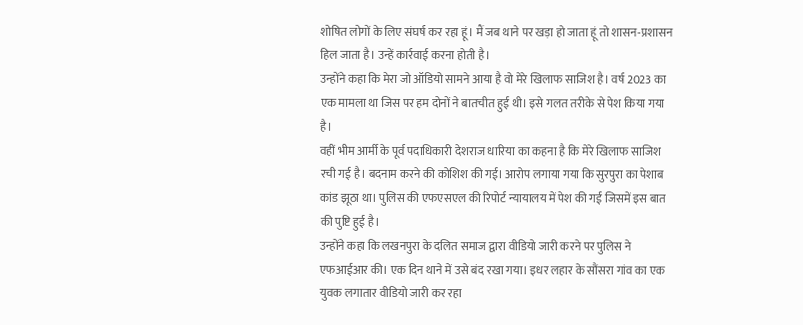शोषित लोगों के लिए संघर्ष कर रहा हूं। मैं जब थाने पर खड़ा हो जाता हूं तो शासन-प्रशासन हिल जाता है। उन्हें कार्रवाई करना होती है।
उन्होंने कहा कि मेरा जो ऑडियो सामने आया है वो मेरे खिलाफ साजिश है। वर्ष 2023 का एक मामला था जिस पर हम दोनों ने बातचीत हुई थी। इसे गलत तरीके से पेश किया गया है।
वहीं भीम आर्मी के पूर्व पदाधिकारी देशराज धारिया का कहना है कि मेरे खिलाफ साजिश रची गई है। बदनाम करने की कोशिश की गई। आरोप लगाया गया कि सुरपुरा का पेशाब कांड झूठा था। पुलिस की एफएसएल की रिपोर्ट न्यायालय में पेश की गई जिसमें इस बात की पुष्टि हुई है।
उन्होंने कहा कि लखनपुरा के दलित समाज द्वारा वीडियो जारी करने पर पुलिस ने एफआईआर की। एक दिन थाने में उसे बंद रखा गया। इधर लहार के सौंसरा गांव का एक युवक लगातार वीडियो जारी कर रहा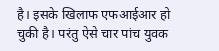है। इसके खिलाफ एफआईआर हो चुकी है। परंतु ऐसे चार पांच युवक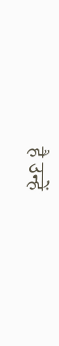है उन्हें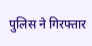पुलिस ने गिरफ्तार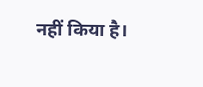नहीं किया है।